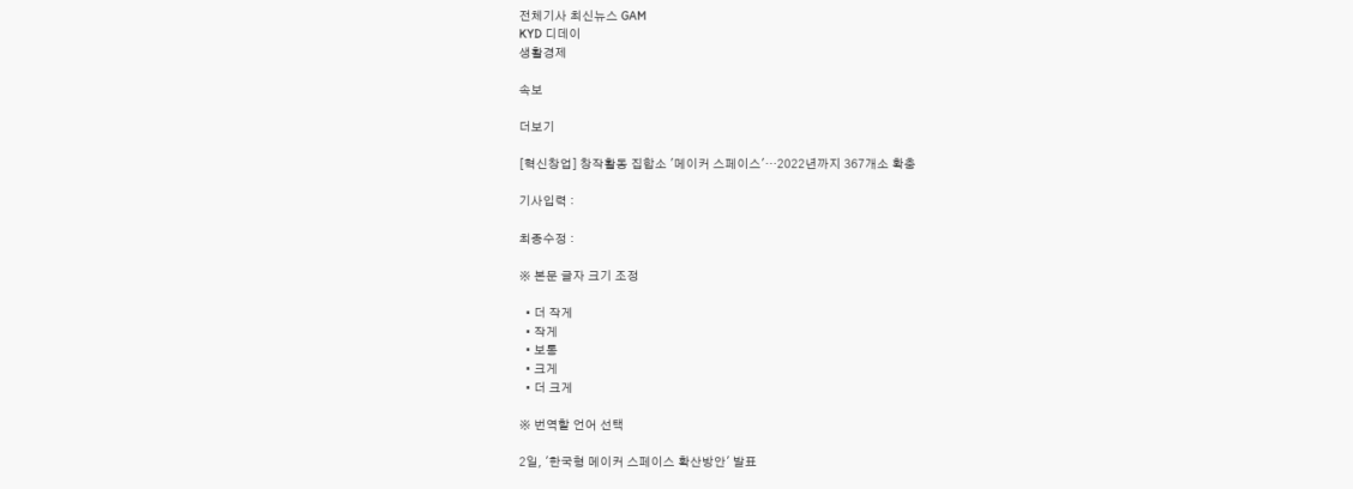전체기사 최신뉴스 GAM
KYD 디데이
생활경제

속보

더보기

[혁신창업] 창작활동 집합소 '메이커 스페이스'…2022년까지 367개소 확충

기사입력 :

최종수정 :

※ 본문 글자 크기 조정

  • 더 작게
  • 작게
  • 보통
  • 크게
  • 더 크게

※ 번역할 언어 선택

2일, '한국형 메이커 스페이스 확산방안' 발표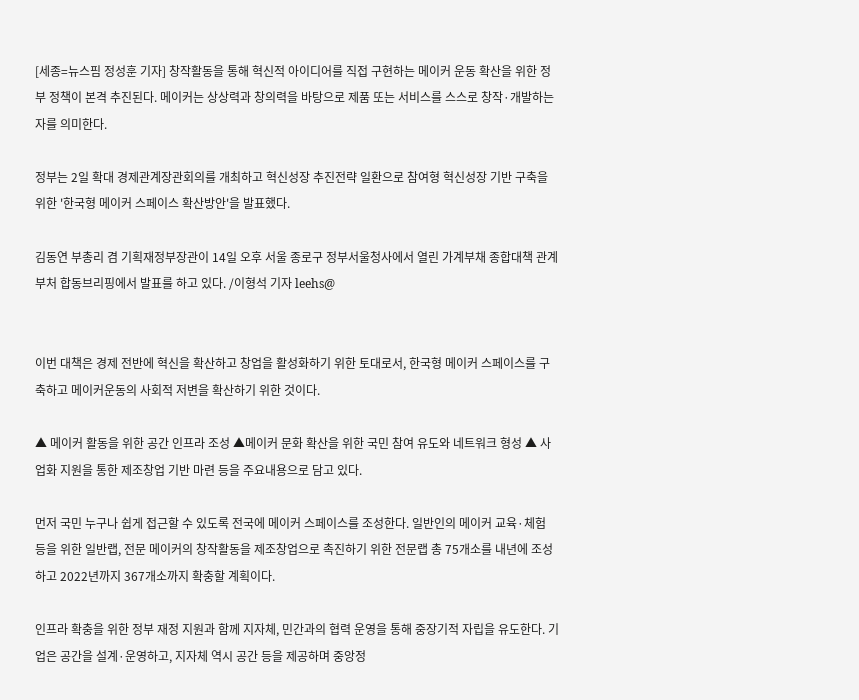[세종=뉴스핌 정성훈 기자] 창작활동을 통해 혁신적 아이디어를 직접 구현하는 메이커 운동 확산을 위한 정부 정책이 본격 추진된다. 메이커는 상상력과 창의력을 바탕으로 제품 또는 서비스를 스스로 창작·개발하는 자를 의미한다.

정부는 2일 확대 경제관계장관회의를 개최하고 혁신성장 추진전략 일환으로 참여형 혁신성장 기반 구축을 위한 '한국형 메이커 스페이스 확산방안'을 발표했다.

김동연 부총리 겸 기획재정부장관이 14일 오후 서울 종로구 정부서울청사에서 열린 가계부채 종합대책 관계부처 합동브리핑에서 발표를 하고 있다. /이형석 기자 leehs@


이번 대책은 경제 전반에 혁신을 확산하고 창업을 활성화하기 위한 토대로서, 한국형 메이커 스페이스를 구축하고 메이커운동의 사회적 저변을 확산하기 위한 것이다.

▲ 메이커 활동을 위한 공간 인프라 조성 ▲메이커 문화 확산을 위한 국민 참여 유도와 네트워크 형성 ▲ 사업화 지원을 통한 제조창업 기반 마련 등을 주요내용으로 담고 있다.

먼저 국민 누구나 쉽게 접근할 수 있도록 전국에 메이커 스페이스를 조성한다. 일반인의 메이커 교육·체험 등을 위한 일반랩, 전문 메이커의 창작활동을 제조창업으로 촉진하기 위한 전문랩 총 75개소를 내년에 조성하고 2022년까지 367개소까지 확충할 계획이다.

인프라 확충을 위한 정부 재정 지원과 함께 지자체, 민간과의 협력 운영을 통해 중장기적 자립을 유도한다. 기업은 공간을 설계·운영하고, 지자체 역시 공간 등을 제공하며 중앙정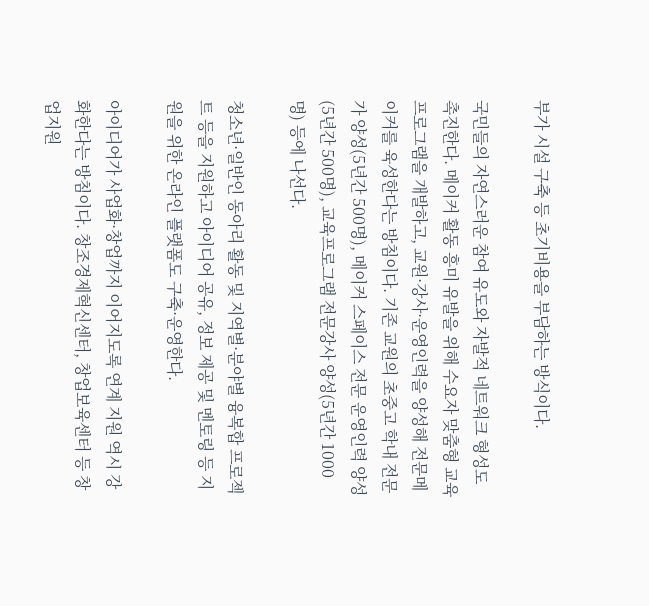부가 시설 구축 등 초기비용을 부담하는 방식이다.

국민들의 자연스러운 참여 유도와 자발적 네트워크 형성도 촉진한다. 메이커 활동 흥미 유발을 위해 수요자 맞춤형 교육 프로그램을 개발하고, 교원·강사·운영인력을 양성해 전문메이커를 육성한다는 방침이다. 기존 교원의 초중고 학내 전문가 양성(5년간 500명), 메이커 스페이스 전문 운영인력 양성(5년간 500명), 교육프로그램 전문강사 양성(5년간 1000명) 등에 나선다.

청소년·일반인 동아리 활동 및 지역별·분야별 융복합 프로젝트 등을 지원하고 아이디어 공유, 정보 제공 및 멘토링 등 지원을 위한 온라인 플랫폼도 구축·운영한다.

아이디어가 사업화·창업까지 이어지도록 연계 지원 역시 강화한다는 방침이다. 창조경제혁신센터, 창업보육센터 등 창업지원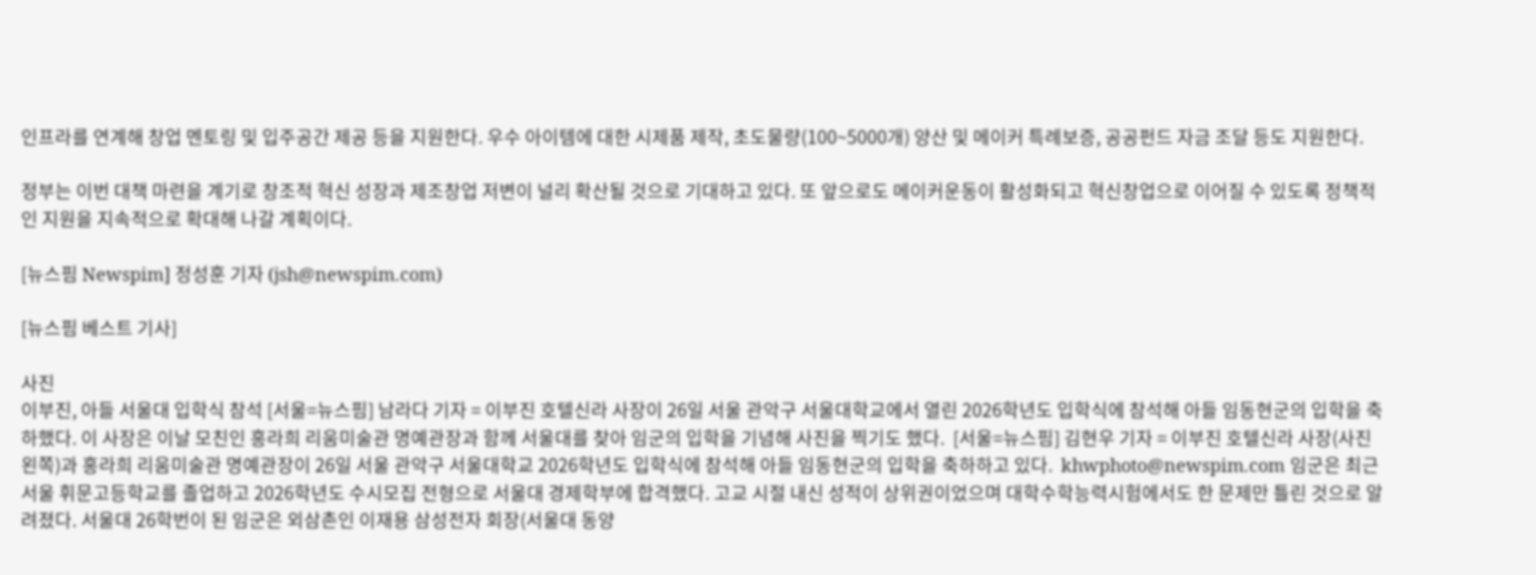인프라를 연계해 창업 멘토링 및 입주공간 제공 등을 지원한다. 우수 아이템에 대한 시제품 제작, 초도물량(100~5000개) 양산 및 메이커 특례보증, 공공펀드 자금 조달 등도 지원한다.

정부는 이번 대책 마련을 계기로 창조적 혁신 성장과 제조창업 저변이 널리 확산될 것으로 기대하고 있다. 또 앞으로도 메이커운동이 활성화되고 혁신창업으로 이어질 수 있도록 정책적인 지원을 지속적으로 확대해 나갈 계획이다.

[뉴스핌 Newspim] 정성훈 기자 (jsh@newspim.com)

[뉴스핌 베스트 기사]

사진
이부진, 아들 서울대 입학식 참석 [서울=뉴스핌] 남라다 기자 = 이부진 호텔신라 사장이 26일 서울 관악구 서울대학교에서 열린 2026학년도 입학식에 참석해 아들 임동현군의 입학을 축하했다. 이 사장은 이날 모친인 홍라희 리움미술관 명예관장과 함께 서울대를 찾아 임군의 입학을 기념해 사진을 찍기도 했다.  [서울=뉴스핌] 김현우 기자 = 이부진 호텔신라 사장(사진 왼쪽)과 홍라희 리움미술관 명예관장이 26일 서울 관악구 서울대학교 2026학년도 입학식에 참석해 아들 임동현군의 입학을 축하하고 있다.  khwphoto@newspim.com 임군은 최근 서울 휘문고등학교를 졸업하고 2026학년도 수시모집 전형으로 서울대 경제학부에 합격했다. 고교 시절 내신 성적이 상위권이었으며 대학수학능력시험에서도 한 문제만 틀린 것으로 알려졌다. 서울대 26학번이 된 임군은 외삼촌인 이재용 삼성전자 회장(서울대 동양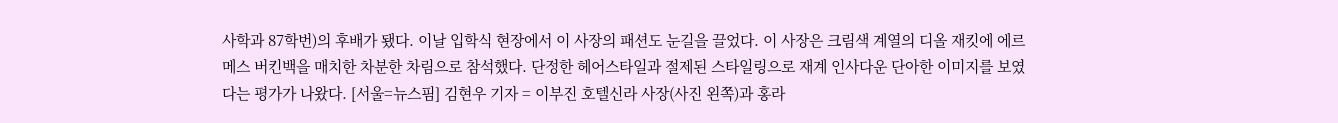사학과 87학번)의 후배가 됐다. 이날 입학식 현장에서 이 사장의 패션도 눈길을 끌었다. 이 사장은 크림색 계열의 디올 재킷에 에르메스 버킨백을 매치한 차분한 차림으로 참석했다. 단정한 헤어스타일과 절제된 스타일링으로 재계 인사다운 단아한 이미지를 보였다는 평가가 나왔다. [서울=뉴스핌] 김현우 기자 = 이부진 호텔신라 사장(사진 왼쪽)과 홍라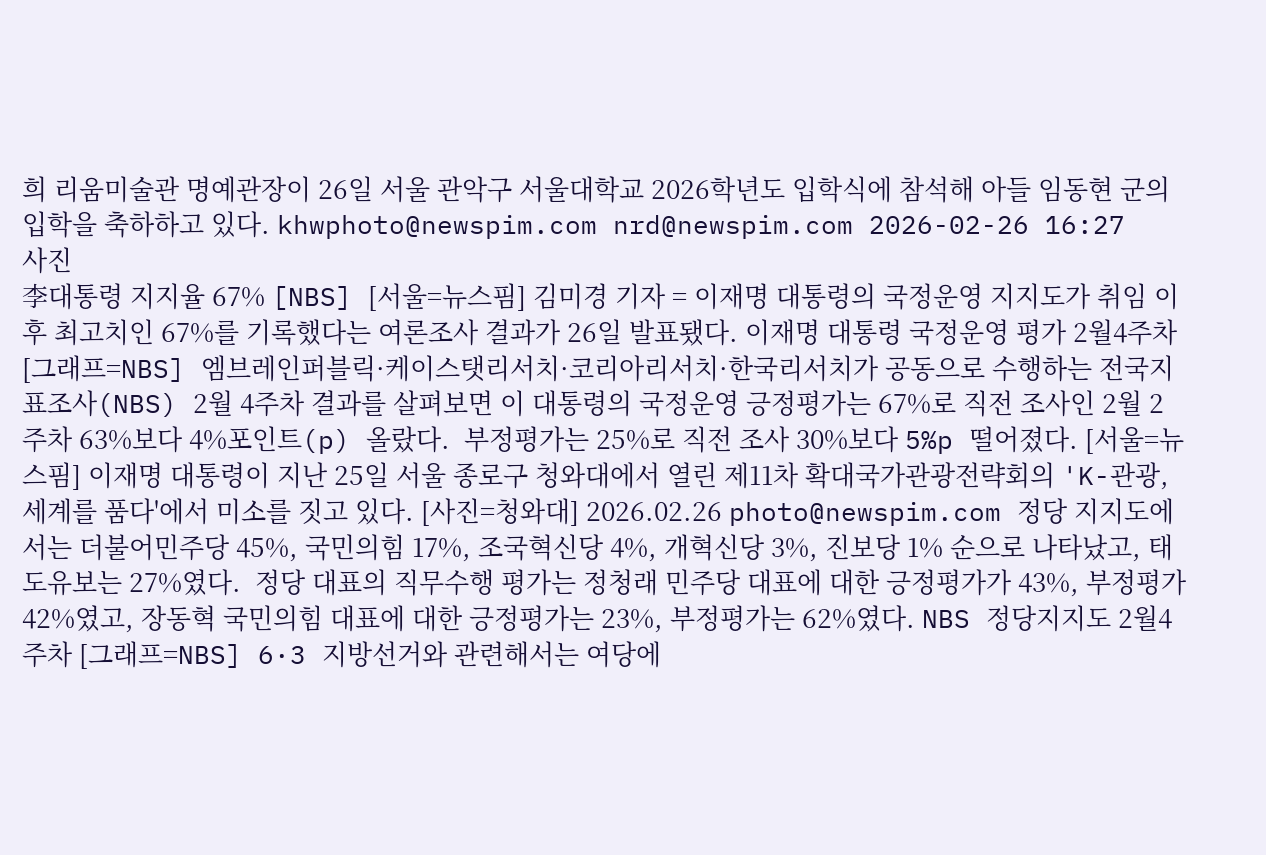희 리움미술관 명예관장이 26일 서울 관악구 서울대학교 2026학년도 입학식에 참석해 아들 임동현 군의 입학을 축하하고 있다. khwphoto@newspim.com nrd@newspim.com 2026-02-26 16:27
사진
李대통령 지지율 67% [NBS] [서울=뉴스핌] 김미경 기자 = 이재명 대통령의 국정운영 지지도가 취임 이후 최고치인 67%를 기록했다는 여론조사 결과가 26일 발표됐다. 이재명 대통령 국정운영 평가 2월4주차 [그래프=NBS] 엠브레인퍼블릭·케이스탯리서치·코리아리서치·한국리서치가 공동으로 수행하는 전국지표조사(NBS) 2월 4주차 결과를 살펴보면 이 대통령의 국정운영 긍정평가는 67%로 직전 조사인 2월 2주차 63%보다 4%포인트(p) 올랐다.  부정평가는 25%로 직전 조사 30%보다 5%p 떨어졌다. [서울=뉴스핌] 이재명 대통령이 지난 25일 서울 종로구 청와대에서 열린 제11차 확대국가관광전략회의 'K-관광, 세계를 품다'에서 미소를 짓고 있다. [사진=청와대] 2026.02.26 photo@newspim.com 정당 지지도에서는 더불어민주당 45%, 국민의힘 17%, 조국혁신당 4%, 개혁신당 3%, 진보당 1% 순으로 나타났고, 태도유보는 27%였다.  정당 대표의 직무수행 평가는 정청래 민주당 대표에 대한 긍정평가가 43%, 부정평가 42%였고, 장동혁 국민의힘 대표에 대한 긍정평가는 23%, 부정평가는 62%였다. NBS 정당지지도 2월4주차 [그래프=NBS] 6·3 지방선거와 관련해서는 여당에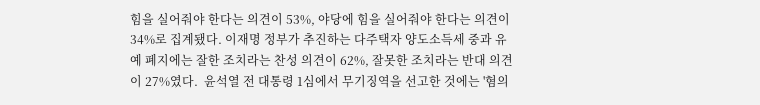힘을 실어줘야 한다는 의견이 53%, 야당에 힘을 실어줘야 한다는 의견이 34%로 집계됐다. 이재명 정부가 추진하는 다주택자 양도소득세 중과 유예 폐지에는 잘한 조치라는 찬성 의견이 62%, 잘못한 조치라는 반대 의견이 27%였다.  윤석열 전 대통령 1심에서 무기징역을 선고한 것에는 '혐의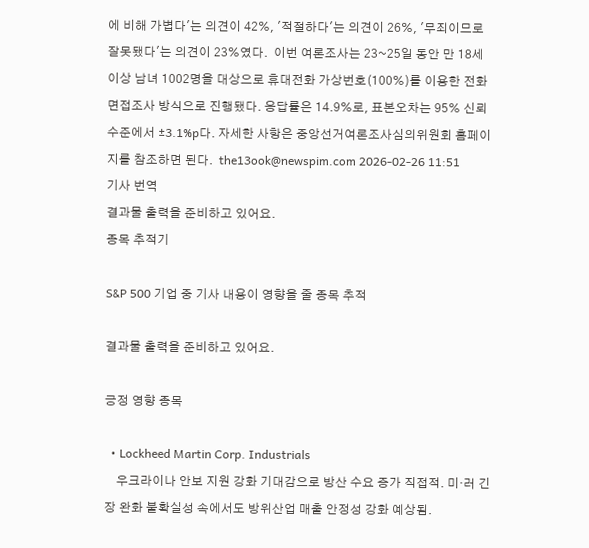에 비해 가볍다'는 의견이 42%, '적절하다'는 의견이 26%, '무죄이므로 잘못됐다'는 의견이 23%였다.  이번 여론조사는 23~25일 동안 만 18세 이상 남녀 1002명을 대상으로 휴대전화 가상번호(100%)를 이용한 전화면접조사 방식으로 진행됐다. 응답률은 14.9%로, 표본오차는 95% 신뢰수준에서 ±3.1%p다. 자세한 사항은 중앙선거여론조사심의위원회 홈페이지를 참조하면 된다.  the13ook@newspim.com 2026-02-26 11:51
기사 번역
결과물 출력을 준비하고 있어요.
종목 추적기

S&P 500 기업 중 기사 내용이 영향을 줄 종목 추적

결과물 출력을 준비하고 있어요.

긍정 영향 종목

  • Lockheed Martin Corp. Industrials
    우크라이나 안보 지원 강화 기대감으로 방산 수요 증가 직접적. 미·러 긴장 완화 불확실성 속에서도 방위산업 매출 안정성 강화 예상됨.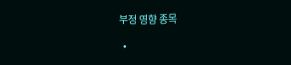부정 영향 종목

  •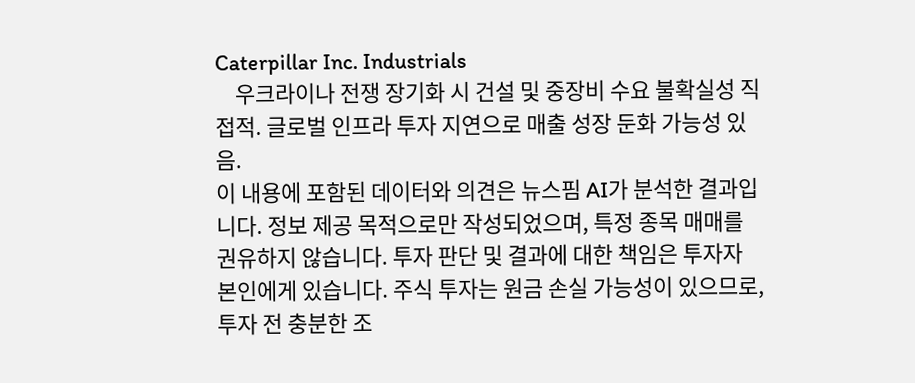Caterpillar Inc. Industrials
    우크라이나 전쟁 장기화 시 건설 및 중장비 수요 불확실성 직접적. 글로벌 인프라 투자 지연으로 매출 성장 둔화 가능성 있음.
이 내용에 포함된 데이터와 의견은 뉴스핌 AI가 분석한 결과입니다. 정보 제공 목적으로만 작성되었으며, 특정 종목 매매를 권유하지 않습니다. 투자 판단 및 결과에 대한 책임은 투자자 본인에게 있습니다. 주식 투자는 원금 손실 가능성이 있으므로, 투자 전 충분한 조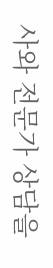사와 전문가 상담을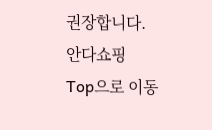권장합니다.
안다쇼핑
Top으로 이동